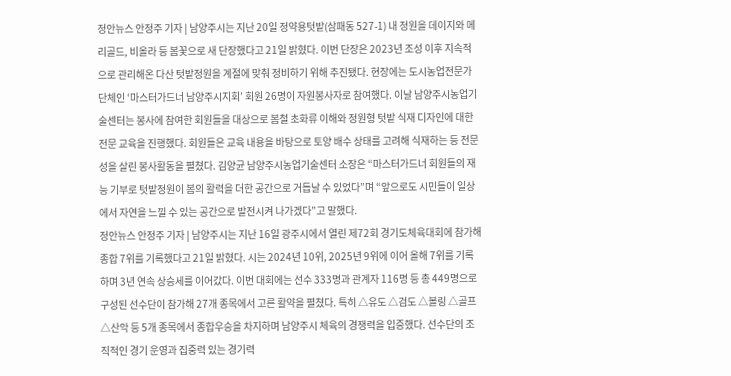정안뉴스 안정주 기자 | 남양주시는 지난 20일 정약용텃밭(삼패동 527-1) 내 정원을 데이지와 메리골드, 비올라 등 봄꽃으로 새 단장했다고 21일 밝혔다. 이번 단장은 2023년 조성 이후 지속적으로 관리해온 다산 텃밭정원을 계절에 맞춰 정비하기 위해 추진됐다. 현장에는 도시농업전문가 단체인 ‘마스터가드너 남양주시지회’ 회원 26명이 자원봉사자로 참여했다. 이날 남양주시농업기술센터는 봉사에 참여한 회원들을 대상으로 봄철 초화류 이해와 정원형 텃밭 식재 디자인에 대한 전문 교육을 진행했다. 회원들은 교육 내용을 바탕으로 토양 배수 상태를 고려해 식재하는 등 전문성을 살린 봉사활동을 펼쳤다. 김양균 남양주시농업기술센터 소장은 “마스터가드너 회원들의 재능 기부로 텃밭정원이 봄의 활력을 더한 공간으로 거듭날 수 있었다”며 “앞으로도 시민들이 일상에서 자연을 느낄 수 있는 공간으로 발전시켜 나가겠다”고 말했다.
정안뉴스 안정주 기자 | 남양주시는 지난 16일 광주시에서 열린 제72회 경기도체육대회에 참가해 종합 7위를 기록했다고 21일 밝혔다. 시는 2024년 10위, 2025년 9위에 이어 올해 7위를 기록하며 3년 연속 상승세를 이어갔다. 이번 대회에는 선수 333명과 관계자 116명 등 총 449명으로 구성된 선수단이 참가해 27개 종목에서 고른 활약을 펼쳤다. 특히 △유도 △검도 △볼링 △골프 △산악 등 5개 종목에서 종합우승을 차지하며 남양주시 체육의 경쟁력을 입증했다. 선수단의 조직적인 경기 운영과 집중력 있는 경기력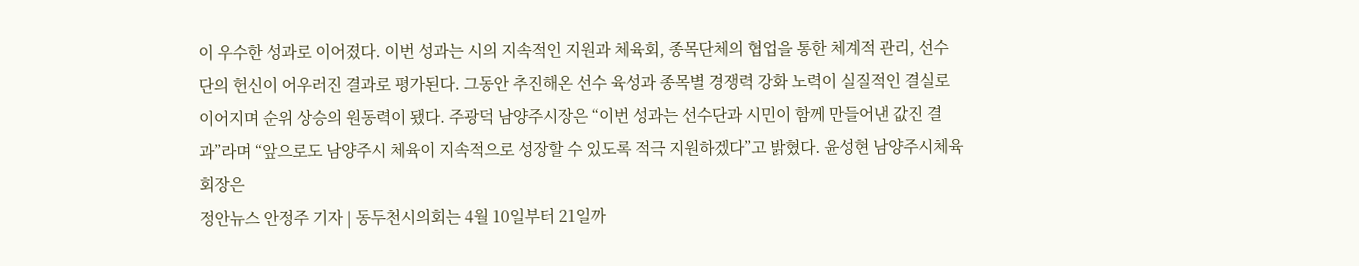이 우수한 성과로 이어졌다. 이번 성과는 시의 지속적인 지원과 체육회, 종목단체의 협업을 통한 체계적 관리, 선수단의 헌신이 어우러진 결과로 평가된다. 그동안 추진해온 선수 육성과 종목별 경쟁력 강화 노력이 실질적인 결실로 이어지며 순위 상승의 원동력이 됐다. 주광덕 남양주시장은 “이번 성과는 선수단과 시민이 함께 만들어낸 값진 결과”라며 “앞으로도 남양주시 체육이 지속적으로 성장할 수 있도록 적극 지원하겠다”고 밝혔다. 윤성현 남양주시체육회장은
정안뉴스 안정주 기자 | 동두천시의회는 4월 10일부터 21일까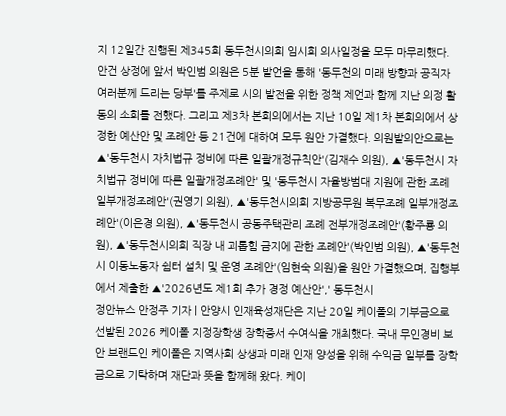지 12일간 진행된 제345회 동두천시의회 임시회 의사일정을 모두 마무리했다. 안건 상정에 앞서 박인범 의원은 5분 발언을 통해 '동두천의 미래 방향과 공직자 여러분께 드리는 당부'를 주제로 시의 발전을 위한 정책 제언과 함께 지난 의정 활동의 소회를 전했다. 그리고 제3차 본회의에서는 지난 10일 제1차 본회의에서 상정한 예산안 및 조례안 등 21건에 대하여 모두 원안 가결했다. 의원발의안으로는 ▲'동두천시 자치법규 정비에 따른 일괄개정규칙안'(김재수 의원), ▲'동두천시 자치법규 정비에 따른 일괄개정조례안' 및 '동두천시 자율방범대 지원에 관한 조례 일부개정조례안'(권영기 의원), ▲'동두천시의회 지방공무원 복무조례 일부개정조례안'(이은경 의원), ▲'동두천시 공동주택관리 조례 전부개정조례안'(황주룡 의원), ▲'동두천시의회 직장 내 괴롭힘 금지에 관한 조례안'(박인범 의원), ▲'동두천시 이동노동자 쉼터 설치 및 운영 조례안'(임현숙 의원)을 원안 가결했으며, 집행부에서 제출한 ▲'2026년도 제1회 추가 경정 예산안',' 동두천시
정안뉴스 안정주 기자 | 안양시 인재육성재단은 지난 20일 케이폴의 기부금으로 선발된 2026 케이폴 지정장학생 장학증서 수여식을 개최했다. 국내 무인경비 보안 브랜드인 케이폴은 지역사회 상생과 미래 인재 양성을 위해 수익금 일부를 장학금으로 기탁하며 재단과 뜻을 함께해 왔다. 케이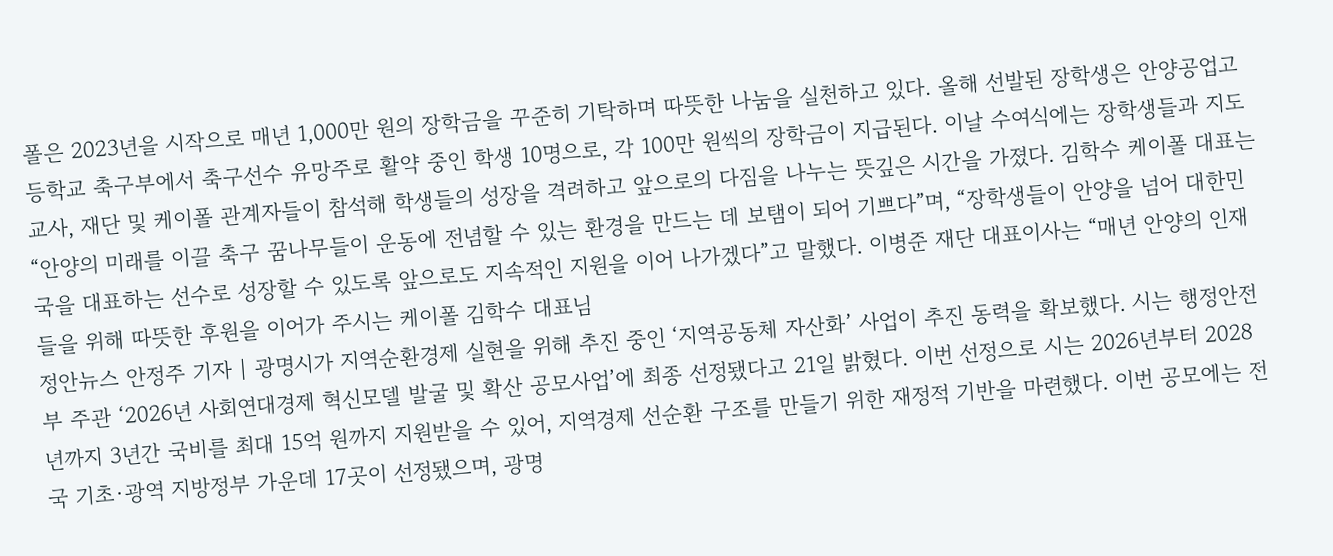폴은 2023년을 시작으로 매년 1,000만 원의 장학금을 꾸준히 기탁하며 따뜻한 나눔을 실천하고 있다. 올해 선발된 장학생은 안양공업고등학교 축구부에서 축구선수 유망주로 활약 중인 학생 10명으로, 각 100만 원씩의 장학금이 지급된다. 이날 수여식에는 장학생들과 지도교사, 재단 및 케이폴 관계자들이 참석해 학생들의 성장을 격려하고 앞으로의 다짐을 나누는 뜻깊은 시간을 가졌다. 김학수 케이폴 대표는 “안양의 미래를 이끌 축구 꿈나무들이 운동에 전념할 수 있는 환경을 만드는 데 보탬이 되어 기쁘다”며, “장학생들이 안양을 넘어 대한민국을 대표하는 선수로 성장할 수 있도록 앞으로도 지속적인 지원을 이어 나가겠다”고 말했다. 이병준 재단 대표이사는 “매년 안양의 인재들을 위해 따뜻한 후원을 이어가 주시는 케이폴 김학수 대표님
정안뉴스 안정주 기자 | 광명시가 지역순환경제 실현을 위해 추진 중인 ‘지역공동체 자산화’ 사업이 추진 동력을 확보했다. 시는 행정안전부 주관 ‘2026년 사회연대경제 혁신모델 발굴 및 확산 공모사업’에 최종 선정됐다고 21일 밝혔다. 이번 선정으로 시는 2026년부터 2028년까지 3년간 국비를 최대 15억 원까지 지원받을 수 있어, 지역경제 선순환 구조를 만들기 위한 재정적 기반을 마련했다. 이번 공모에는 전국 기초·광역 지방정부 가운데 17곳이 선정됐으며, 광명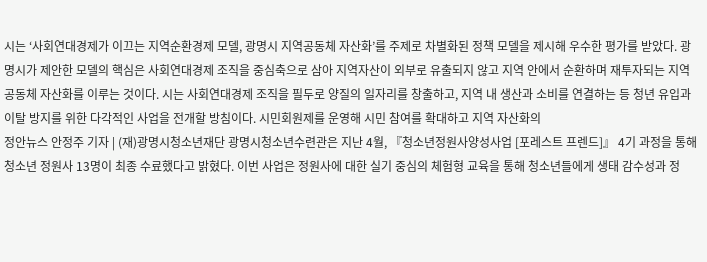시는 ‘사회연대경제가 이끄는 지역순환경제 모델, 광명시 지역공동체 자산화’를 주제로 차별화된 정책 모델을 제시해 우수한 평가를 받았다. 광명시가 제안한 모델의 핵심은 사회연대경제 조직을 중심축으로 삼아 지역자산이 외부로 유출되지 않고 지역 안에서 순환하며 재투자되는 지역공동체 자산화를 이루는 것이다. 시는 사회연대경제 조직을 필두로 양질의 일자리를 창출하고, 지역 내 생산과 소비를 연결하는 등 청년 유입과 이탈 방지를 위한 다각적인 사업을 전개할 방침이다. 시민회원제를 운영해 시민 참여를 확대하고 지역 자산화의
정안뉴스 안정주 기자 | (재)광명시청소년재단 광명시청소년수련관은 지난 4월, 『청소년정원사양성사업 [포레스트 프렌드]』 4기 과정을 통해 청소년 정원사 13명이 최종 수료했다고 밝혔다. 이번 사업은 정원사에 대한 실기 중심의 체험형 교육을 통해 청소년들에게 생태 감수성과 정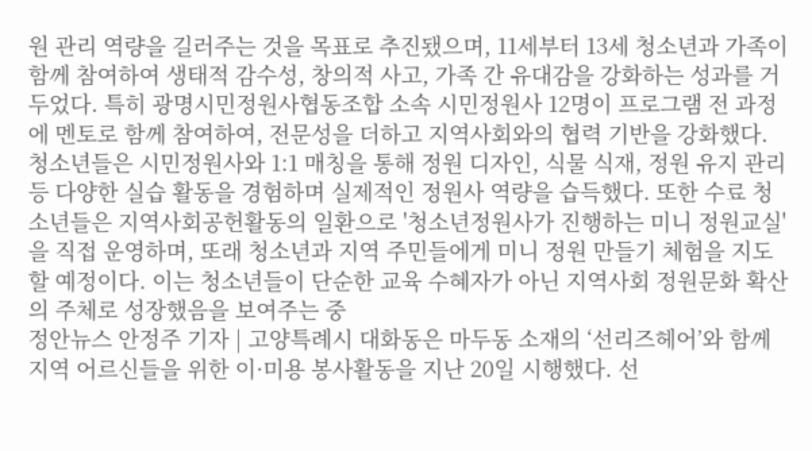원 관리 역량을 길러주는 것을 목표로 추진됐으며, 11세부터 13세 청소년과 가족이 함께 참여하여 생태적 감수성, 창의적 사고, 가족 간 유대감을 강화하는 성과를 거두었다. 특히 광명시민정원사협동조합 소속 시민정원사 12명이 프로그램 전 과정에 멘토로 함께 참여하여, 전문성을 더하고 지역사회와의 협력 기반을 강화했다. 청소년들은 시민정원사와 1:1 매칭을 통해 정원 디자인, 식물 식재, 정원 유지 관리 등 다양한 실습 활동을 경험하며 실제적인 정원사 역량을 습득했다. 또한 수료 청소년들은 지역사회공헌활동의 일환으로 '청소년정원사가 진행하는 미니 정원교실'을 직접 운영하며, 또래 청소년과 지역 주민들에게 미니 정원 만들기 체험을 지도할 예정이다. 이는 청소년들이 단순한 교육 수혜자가 아닌 지역사회 정원문화 확산의 주체로 성장했음을 보여주는 중
정안뉴스 안정주 기자 | 고양특례시 대화동은 마두동 소재의 ‘선리즈헤어’와 함께 지역 어르신들을 위한 이·미용 봉사활동을 지난 20일 시행했다. 선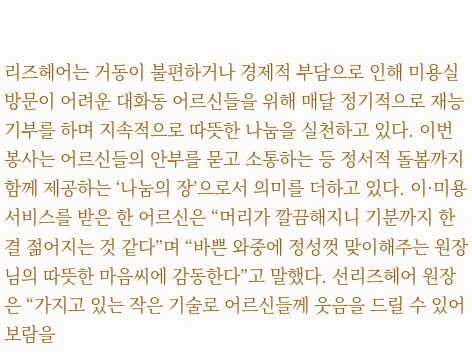리즈헤어는 거동이 불편하거나 경제적 부담으로 인해 미용실 방문이 어려운 대화동 어르신들을 위해 매달 정기적으로 재능기부를 하며 지속적으로 따뜻한 나눔을 실천하고 있다. 이번 봉사는 어르신들의 안부를 묻고 소통하는 등 정서적 돌봄까지 함께 제공하는 ‘나눔의 장’으로서 의미를 더하고 있다. 이·미용서비스를 받은 한 어르신은 “머리가 깔끔해지니 기분까지 한결 젊어지는 것 같다”며 “바쁜 와중에 정성껏 맞이해주는 원장님의 따뜻한 마음씨에 감동한다”고 말했다. 선리즈헤어 원장은 “가지고 있는 작은 기술로 어르신들께 웃음을 드릴 수 있어 보람을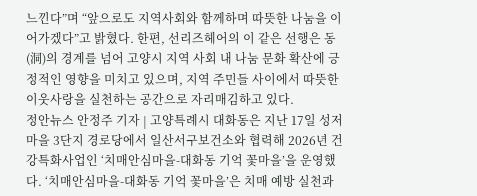느낀다”며 “앞으로도 지역사회와 함께하며 따뜻한 나눔을 이어가겠다”고 밝혔다. 한편, 선리즈헤어의 이 같은 선행은 동(洞)의 경계를 넘어 고양시 지역 사회 내 나눔 문화 확산에 긍정적인 영향을 미치고 있으며, 지역 주민들 사이에서 따뜻한 이웃사랑을 실천하는 공간으로 자리매김하고 있다.
정안뉴스 안정주 기자 | 고양특례시 대화동은 지난 17일 성저마을 3단지 경로당에서 일산서구보건소와 협력해 2026년 건강특화사업인 ‘치매안심마을-대화동 기억 꽃마을’을 운영했다. ‘치매안심마을-대화동 기억 꽃마을’은 치매 예방 실천과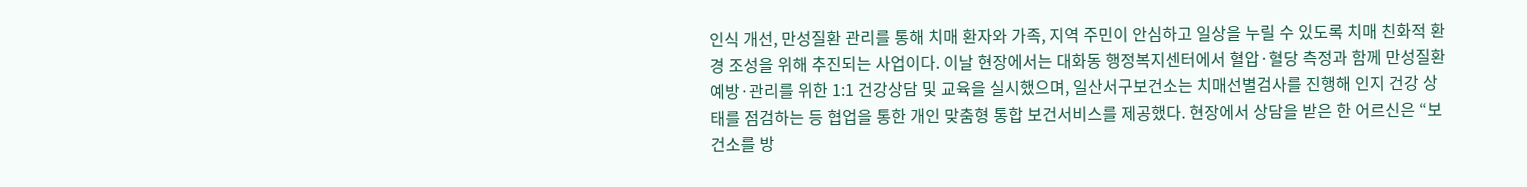인식 개선, 만성질환 관리를 통해 치매 환자와 가족, 지역 주민이 안심하고 일상을 누릴 수 있도록 치매 친화적 환경 조성을 위해 추진되는 사업이다. 이날 현장에서는 대화동 행정복지센터에서 혈압·혈당 측정과 함께 만성질환 예방·관리를 위한 1:1 건강상담 및 교육을 실시했으며, 일산서구보건소는 치매선별검사를 진행해 인지 건강 상태를 점검하는 등 협업을 통한 개인 맞춤형 통합 보건서비스를 제공했다. 현장에서 상담을 받은 한 어르신은 “보건소를 방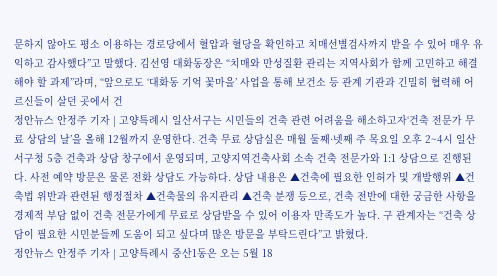문하지 않아도 평소 이용하는 경로당에서 혈압과 혈당을 확인하고 치매선별검사까지 받을 수 있어 매우 유익하고 감사했다”고 말했다. 김선영 대화동장은 “치매와 만성질환 관리는 지역사회가 함께 고민하고 해결해야 할 과제”라며, “앞으로도 ‘대화동 기억 꽃마을’ 사업을 통해 보건소 등 관계 기관과 긴밀히 협력해 어르신들이 살던 곳에서 건
정안뉴스 안정주 기자 | 고양특례시 일산서구는 시민들의 건축 관련 어려움을 해소하고자‘건축 전문가 무료 상담의 날’을 올해 12월까지 운영한다. 건축 무료 상담실은 매월 둘째·넷째 주 목요일 오후 2~4시 일산서구청 5층 건축과 상담 창구에서 운영되며, 고양지역건축사회 소속 건축 전문가와 1:1 상담으로 진행된다. 사전 예약 방문은 물론 전화 상담도 가능하다. 상담 내용은 ▲건축에 필요한 인허가 및 개발행위 ▲건축법 위반과 관련된 행정절차 ▲건축물의 유지관리 ▲건축 분쟁 등으로, 건축 전반에 대한 궁금한 사항을 경제적 부담 없이 건축 전문가에게 무료로 상담받을 수 있어 이용자 만족도가 높다. 구 관계자는 “건축 상담이 필요한 시민분들께 도움이 되고 싶다며 많은 방문을 부탁드린다”고 밝혔다.
정안뉴스 안정주 기자 | 고양특례시 중산1동은 오는 5월 18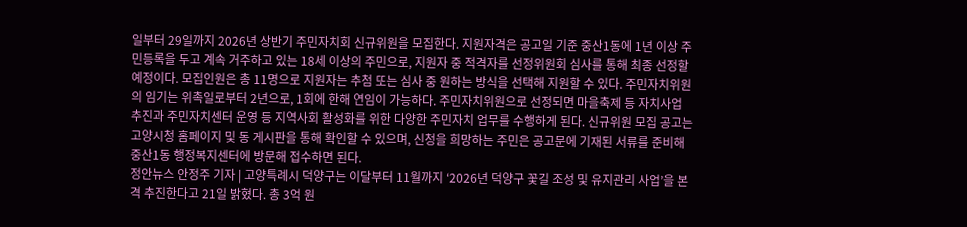일부터 29일까지 2026년 상반기 주민자치회 신규위원을 모집한다. 지원자격은 공고일 기준 중산1동에 1년 이상 주민등록을 두고 계속 거주하고 있는 18세 이상의 주민으로, 지원자 중 적격자를 선정위원회 심사를 통해 최종 선정할 예정이다. 모집인원은 총 11명으로 지원자는 추첨 또는 심사 중 원하는 방식을 선택해 지원할 수 있다. 주민자치위원의 임기는 위촉일로부터 2년으로, 1회에 한해 연임이 가능하다. 주민자치위원으로 선정되면 마을축제 등 자치사업 추진과 주민자치센터 운영 등 지역사회 활성화를 위한 다양한 주민자치 업무를 수행하게 된다. 신규위원 모집 공고는 고양시청 홈페이지 및 동 게시판을 통해 확인할 수 있으며, 신청을 희망하는 주민은 공고문에 기재된 서류를 준비해 중산1동 행정복지센터에 방문해 접수하면 된다.
정안뉴스 안정주 기자 | 고양특례시 덕양구는 이달부터 11월까지 ‘2026년 덕양구 꽃길 조성 및 유지관리 사업’을 본격 추진한다고 21일 밝혔다. 총 3억 원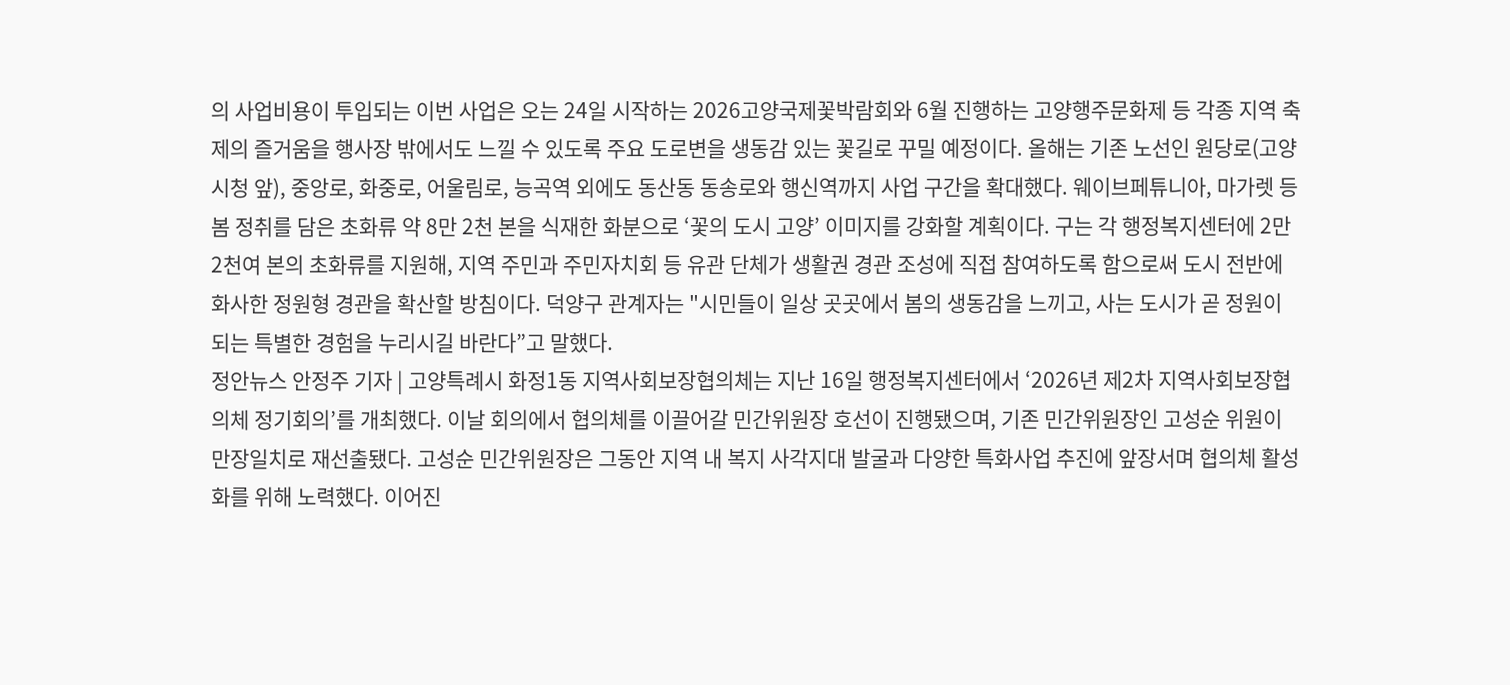의 사업비용이 투입되는 이번 사업은 오는 24일 시작하는 2026고양국제꽃박람회와 6월 진행하는 고양행주문화제 등 각종 지역 축제의 즐거움을 행사장 밖에서도 느낄 수 있도록 주요 도로변을 생동감 있는 꽃길로 꾸밀 예정이다. 올해는 기존 노선인 원당로(고양시청 앞), 중앙로, 화중로, 어울림로, 능곡역 외에도 동산동 동송로와 행신역까지 사업 구간을 확대했다. 웨이브페튜니아, 마가렛 등 봄 정취를 담은 초화류 약 8만 2천 본을 식재한 화분으로 ‘꽃의 도시 고양’ 이미지를 강화할 계획이다. 구는 각 행정복지센터에 2만 2천여 본의 초화류를 지원해, 지역 주민과 주민자치회 등 유관 단체가 생활권 경관 조성에 직접 참여하도록 함으로써 도시 전반에 화사한 정원형 경관을 확산할 방침이다. 덕양구 관계자는 "시민들이 일상 곳곳에서 봄의 생동감을 느끼고, 사는 도시가 곧 정원이 되는 특별한 경험을 누리시길 바란다”고 말했다.
정안뉴스 안정주 기자 | 고양특례시 화정1동 지역사회보장협의체는 지난 16일 행정복지센터에서 ‘2026년 제2차 지역사회보장협의체 정기회의’를 개최했다. 이날 회의에서 협의체를 이끌어갈 민간위원장 호선이 진행됐으며, 기존 민간위원장인 고성순 위원이 만장일치로 재선출됐다. 고성순 민간위원장은 그동안 지역 내 복지 사각지대 발굴과 다양한 특화사업 추진에 앞장서며 협의체 활성화를 위해 노력했다. 이어진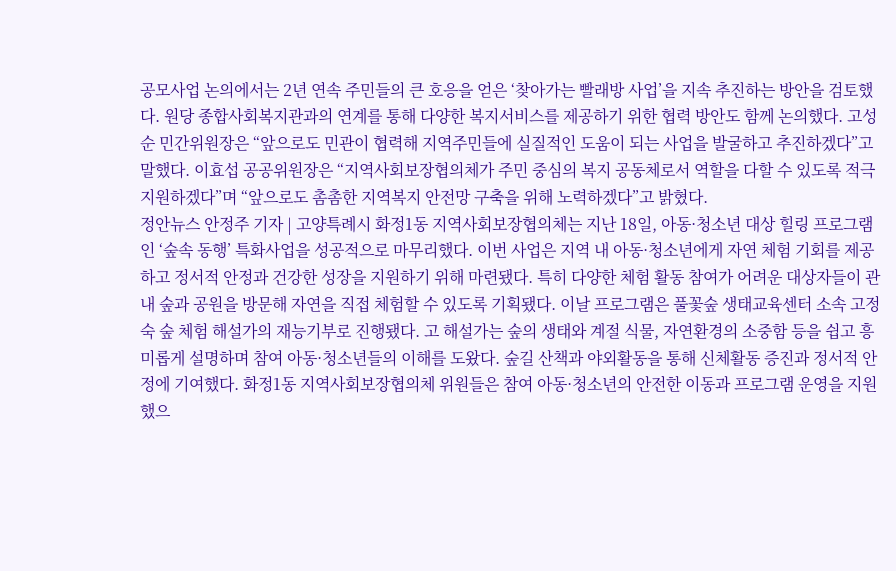공모사업 논의에서는 2년 연속 주민들의 큰 호응을 얻은 ‘찾아가는 빨래방 사업’을 지속 추진하는 방안을 검토했다. 원당 종합사회복지관과의 연계를 통해 다양한 복지서비스를 제공하기 위한 협력 방안도 함께 논의했다. 고성순 민간위원장은 “앞으로도 민관이 협력해 지역주민들에 실질적인 도움이 되는 사업을 발굴하고 추진하겠다”고 말했다. 이효섭 공공위원장은 “지역사회보장협의체가 주민 중심의 복지 공동체로서 역할을 다할 수 있도록 적극 지원하겠다”며 “앞으로도 촘촘한 지역복지 안전망 구축을 위해 노력하겠다”고 밝혔다.
정안뉴스 안정주 기자 | 고양특례시 화정1동 지역사회보장협의체는 지난 18일, 아동·청소년 대상 힐링 프로그램인 ‘숲속 동행’ 특화사업을 성공적으로 마무리했다. 이번 사업은 지역 내 아동·청소년에게 자연 체험 기회를 제공하고 정서적 안정과 건강한 성장을 지원하기 위해 마련됐다. 특히 다양한 체험 활동 참여가 어려운 대상자들이 관내 숲과 공원을 방문해 자연을 직접 체험할 수 있도록 기획됐다. 이날 프로그램은 풀꽃숲 생태교육센터 소속 고정숙 숲 체험 해설가의 재능기부로 진행됐다. 고 해설가는 숲의 생태와 계절 식물, 자연환경의 소중함 등을 쉽고 흥미롭게 설명하며 참여 아동·청소년들의 이해를 도왔다. 숲길 산책과 야외활동을 통해 신체활동 증진과 정서적 안정에 기여했다. 화정1동 지역사회보장협의체 위원들은 참여 아동·청소년의 안전한 이동과 프로그램 운영을 지원했으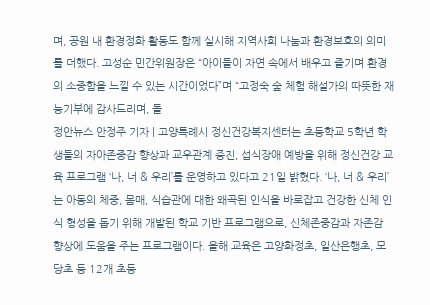며, 공원 내 환경정화 활동도 함께 실시해 지역사회 나눔과 환경보호의 의미를 더했다. 고성순 민간위원장은 “아이들이 자연 속에서 배우고 즐기며 환경의 소중함을 느낄 수 있는 시간이었다”며 “고정숙 숲 체험 해설가의 따뜻한 재능기부에 감사드리며, 돌
정안뉴스 안정주 기자 | 고양특례시 정신건강복지센터는 초등학교 5학년 학생들의 자아존중감 향상과 교우관계 증진, 섭식장애 예방을 위해 정신건강 교육 프로그램 ‘나, 너 & 우리’를 운영하고 있다고 21일 밝혔다. ‘나, 너 & 우리’는 아동의 체중, 몸매, 식습관에 대한 왜곡된 인식을 바로잡고 건강한 신체 인식 형성을 돕기 위해 개발된 학교 기반 프로그램으로, 신체존중감과 자존감 향상에 도움을 주는 프로그램이다. 올해 교육은 고양화정초, 일산은행초, 모당초 등 12개 초등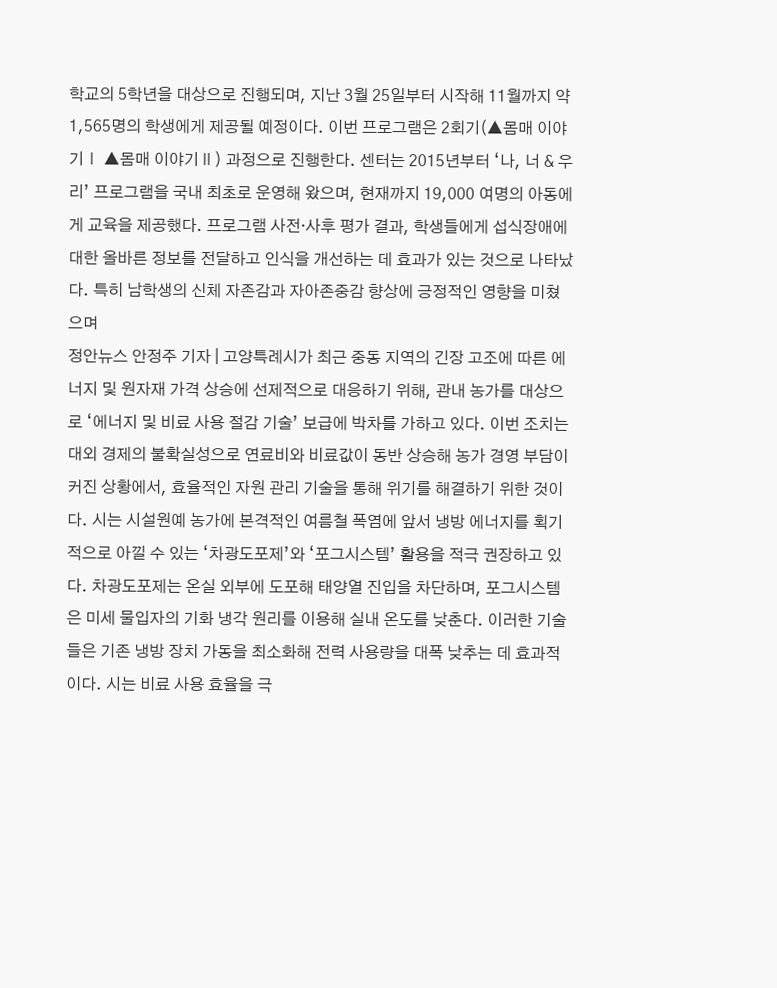학교의 5학년을 대상으로 진행되며, 지난 3월 25일부터 시작해 11월까지 약 1,565명의 학생에게 제공될 예정이다. 이번 프로그램은 2회기(▲몸매 이야기Ⅰ ▲몸매 이야기Ⅱ) 과정으로 진행한다. 센터는 2015년부터 ‘나, 너 & 우리’ 프로그램을 국내 최초로 운영해 왔으며, 현재까지 19,000 여명의 아동에게 교육을 제공했다. 프로그램 사전·사후 평가 결과, 학생들에게 섭식장애에 대한 올바른 정보를 전달하고 인식을 개선하는 데 효과가 있는 것으로 나타났다. 특히 남학생의 신체 자존감과 자아존중감 향상에 긍정적인 영향을 미쳤으며
정안뉴스 안정주 기자 | 고양특례시가 최근 중동 지역의 긴장 고조에 따른 에너지 및 원자재 가격 상승에 선제적으로 대응하기 위해, 관내 농가를 대상으로 ‘에너지 및 비료 사용 절감 기술’ 보급에 박차를 가하고 있다. 이번 조치는 대외 경제의 불확실성으로 연료비와 비료값이 동반 상승해 농가 경영 부담이 커진 상황에서, 효율적인 자원 관리 기술을 통해 위기를 해결하기 위한 것이다. 시는 시설원예 농가에 본격적인 여름철 폭염에 앞서 냉방 에너지를 획기적으로 아낄 수 있는 ‘차광도포제’와 ‘포그시스템’ 활용을 적극 권장하고 있다. 차광도포제는 온실 외부에 도포해 태양열 진입을 차단하며, 포그시스템은 미세 물입자의 기화 냉각 원리를 이용해 실내 온도를 낮춘다. 이러한 기술들은 기존 냉방 장치 가동을 최소화해 전력 사용량을 대폭 낮추는 데 효과적이다. 시는 비료 사용 효율을 극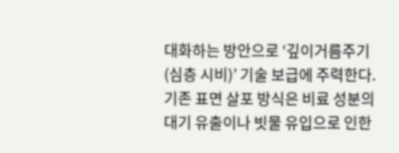대화하는 방안으로 ‘깊이거름주기(심층 시비)’ 기술 보급에 주력한다. 기존 표면 살포 방식은 비료 성분의 대기 유출이나 빗물 유입으로 인한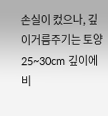손실이 컸으나, 깊이거름주기는 토양 25~30cm 깊이에 비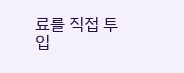료를 직접 투입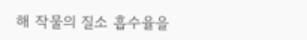해 작물의 질소 흡수율을